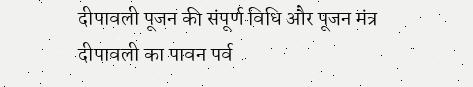दीपावली पूजन की संपूर्ण विधि और पूजन मंत्र
दीपावली का पावन पर्व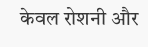केवल रोशनी और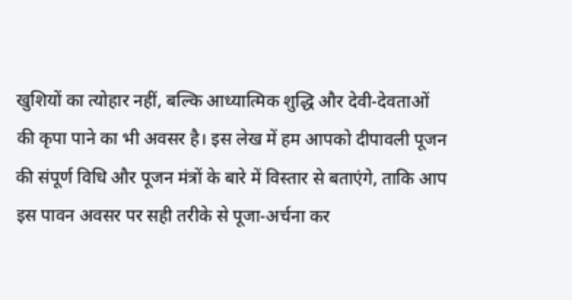खुशियों का त्योहार नहीं, बल्कि आध्यात्मिक शुद्धि और देवी-देवताओं की कृपा पाने का भी अवसर है। इस लेख में हम आपको दीपावली पूजन की संपूर्ण विधि और पूजन मंत्रों के बारे में विस्तार से बताएंगे, ताकि आप इस पावन अवसर पर सही तरीके से पूजा-अर्चना कर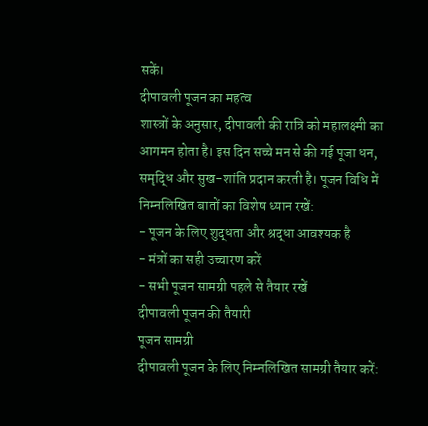सकें।
दीपावली पूजन का महत्व
शास्त्रों के अनुसार, दीपावली की रात्रि को महालक्ष्मी का आगमन होता है। इस दिन सच्चे मन से की गई पूजा धन, समृद्धि और सुख-शांति प्रदान करती है। पूजन विधि में निम्नलिखित बातों का विशेष ध्यान रखें:
- पूजन के लिए शुद्धता और श्रद्धा आवश्यक है
- मंत्रों का सही उच्चारण करें
- सभी पूजन सामग्री पहले से तैयार रखें
दीपावली पूजन की तैयारी
पूजन सामग्री
दीपावली पूजन के लिए निम्नलिखित सामग्री तैयार करें: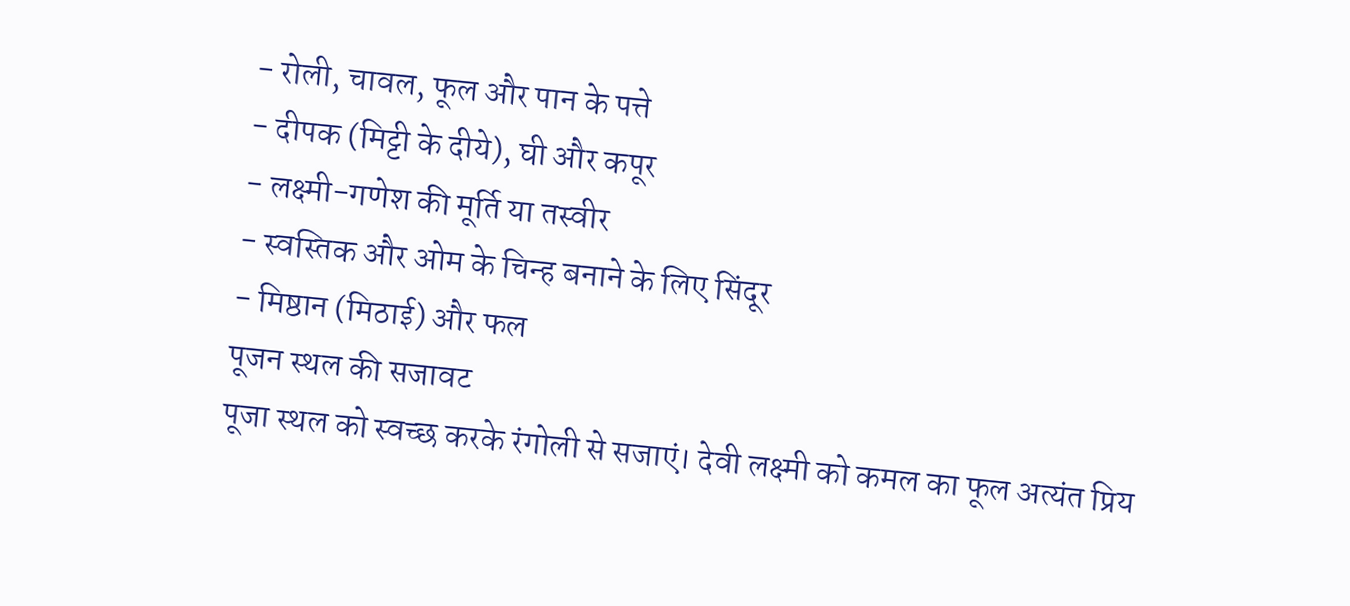- रोली, चावल, फूल और पान के पत्ते
- दीपक (मिट्टी के दीये), घी और कपूर
- लक्ष्मी-गणेश की मूर्ति या तस्वीर
- स्वस्तिक और ओम के चिन्ह बनाने के लिए सिंदूर
- मिष्ठान (मिठाई) और फल
पूजन स्थल की सजावट
पूजा स्थल को स्वच्छ करके रंगोली से सजाएं। देवी लक्ष्मी को कमल का फूल अत्यंत प्रिय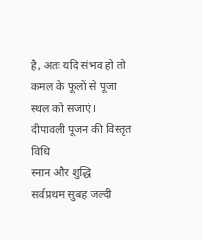है, अतः यदि संभव हो तो कमल के फूलों से पूजा स्थल को सजाएं।
दीपावली पूजन की विस्तृत विधि
स्नान और शुद्धि
सर्वप्रथम सुबह जल्दी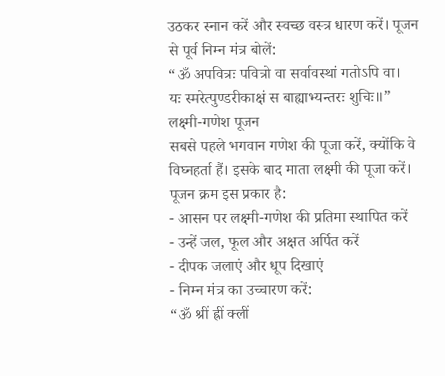उठकर स्नान करें और स्वच्छ वस्त्र धारण करें। पूजन से पूर्व निम्न मंत्र बोलें:
“ॐ अपवित्रः पवित्रो वा सर्वावस्थां गतोऽपि वा।
यः स्मरेत्पुण्डरीकाक्षं स बाह्याभ्यन्तरः शुचिः॥”
लक्ष्मी-गणेश पूजन
सबसे पहले भगवान गणेश की पूजा करें, क्योंकि वे विघ्नहर्ता हैं। इसके बाद माता लक्ष्मी की पूजा करें। पूजन क्रम इस प्रकार है:
- आसन पर लक्ष्मी-गणेश की प्रतिमा स्थापित करें
- उन्हें जल, फूल और अक्षत अर्पित करें
- दीपक जलाएं और धूप दिखाएं
- निम्न मंत्र का उच्चारण करें:
“ॐ श्रीं ह्रीं क्लीं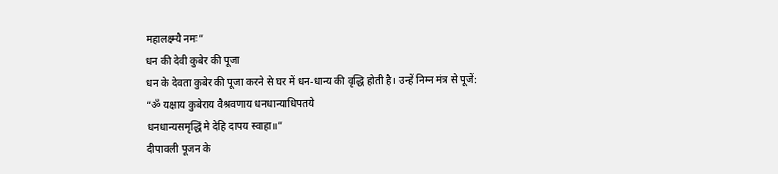महालक्ष्म्यै नमः”
धन की देवी कुबेर की पूजा
धन के देवता कुबेर की पूजा करने से घर में धन-धान्य की वृद्धि होती है। उन्हें निम्न मंत्र से पूजें:
“ॐ यक्षाय कुबेराय वैश्रवणाय धनधान्याधिपतये
धनधान्यसमृद्धिं मे देहि दापय स्वाहा॥”
दीपावली पूजन के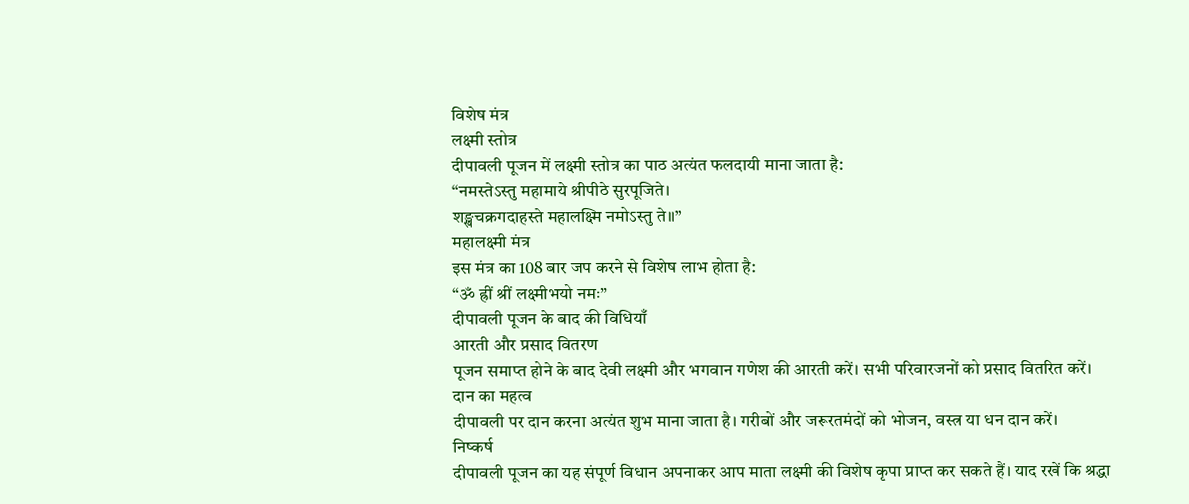विशेष मंत्र
लक्ष्मी स्तोत्र
दीपावली पूजन में लक्ष्मी स्तोत्र का पाठ अत्यंत फलदायी माना जाता है:
“नमस्तेऽस्तु महामाये श्रीपीठे सुरपूजिते।
शङ्खचक्रगदाहस्ते महालक्ष्मि नमोऽस्तु ते॥”
महालक्ष्मी मंत्र
इस मंत्र का 108 बार जप करने से विशेष लाभ होता है:
“ॐ ह्रीं श्रीं लक्ष्मीभयो नमः”
दीपावली पूजन के बाद की विधियाँ
आरती और प्रसाद वितरण
पूजन समाप्त होने के बाद देवी लक्ष्मी और भगवान गणेश की आरती करें। सभी परिवारजनों को प्रसाद वितरित करें।
दान का महत्व
दीपावली पर दान करना अत्यंत शुभ माना जाता है। गरीबों और जरूरतमंदों को भोजन, वस्त्र या धन दान करें।
निष्कर्ष
दीपावली पूजन का यह संपूर्ण विधान अपनाकर आप माता लक्ष्मी की विशेष कृपा प्राप्त कर सकते हैं। याद रखें कि श्रद्धा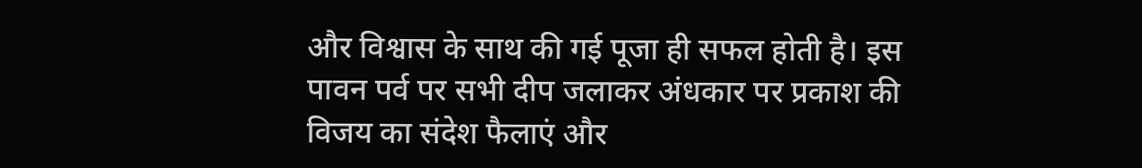और विश्वास के साथ की गई पूजा ही सफल होती है। इस पावन पर्व पर सभी दीप जलाकर अंधकार पर प्रकाश की विजय का संदेश फैलाएं और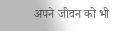अपने जीवन को भी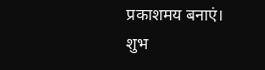प्रकाशमय बनाएं।
शुभ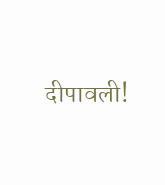दीपावली!